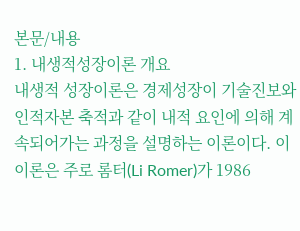본문/내용
1. 내생적성장이론 개요
내생적 성장이론은 경제성장이 기술진보와 인적자본 축적과 같이 내적 요인에 의해 계속되어가는 과정을 설명하는 이론이다. 이 이론은 주로 롬터(Li Romer)가 1986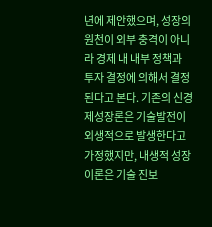년에 제안했으며, 성장의 원천이 외부 충격이 아니라 경제 내 내부 정책과 투자 결정에 의해서 결정된다고 본다. 기존의 신경제성장론은 기술발전이 외생적으로 발생한다고 가정했지만, 내생적 성장이론은 기술 진보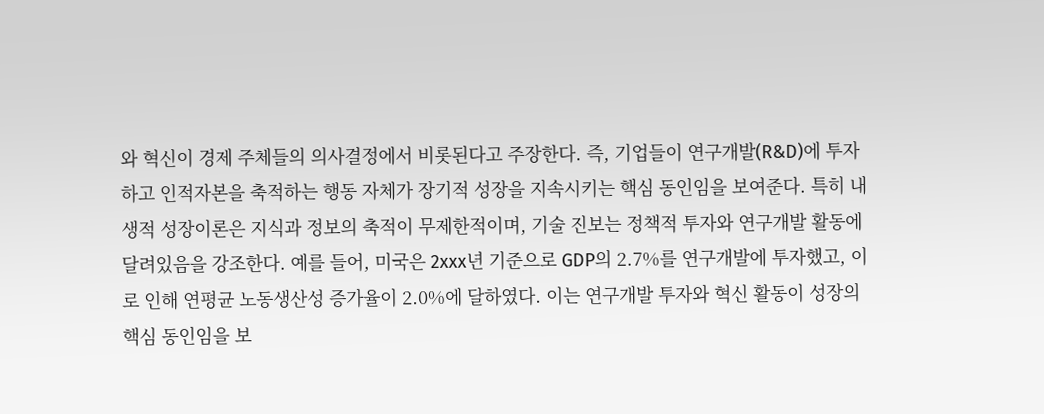와 혁신이 경제 주체들의 의사결정에서 비롯된다고 주장한다. 즉, 기업들이 연구개발(R&D)에 투자하고 인적자본을 축적하는 행동 자체가 장기적 성장을 지속시키는 핵심 동인임을 보여준다. 특히 내생적 성장이론은 지식과 정보의 축적이 무제한적이며, 기술 진보는 정책적 투자와 연구개발 활동에 달려있음을 강조한다. 예를 들어, 미국은 2xxx년 기준으로 GDP의 2.7%를 연구개발에 투자했고, 이로 인해 연평균 노동생산성 증가율이 2.0%에 달하였다. 이는 연구개발 투자와 혁신 활동이 성장의 핵심 동인임을 보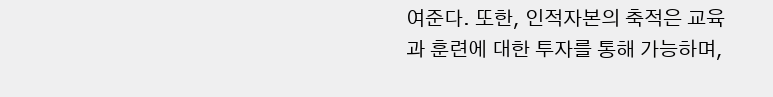여준다. 또한, 인적자본의 축적은 교육과 훈련에 대한 투자를 통해 가능하며,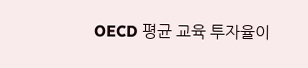OECD 평균 교육 투자율이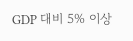GDP 대비 5% 이상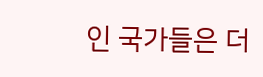인 국가들은 더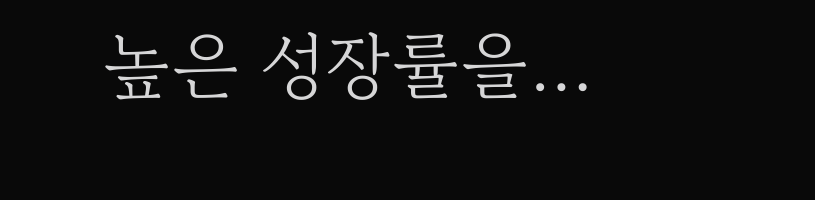높은 성장률을…